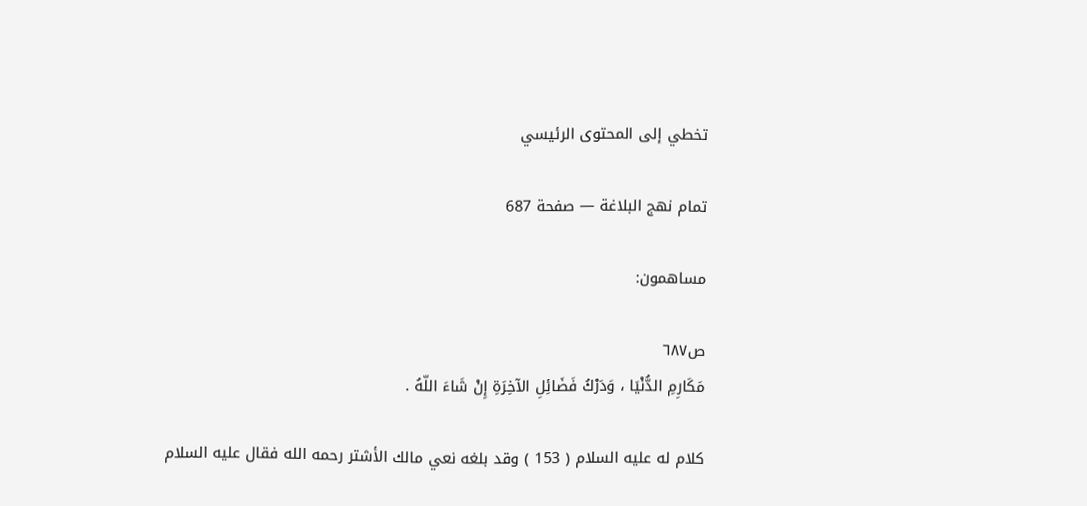تخطي إلى المحتوى الرئيسي

تمام نهج البلاغة — صفحة 687

مساهمون:

ص٦٨٧
مَكَارِمِ الدُّنْيَا ، وَدَرْكُ فَضَائِلِ الآخِرَةِ إِنْ شَاءَ اللّهُ .

كلام له عليه السلام ( 153 ) وقد بلغه نعي مالك الأشتر رحمه الله فقال عليه السلام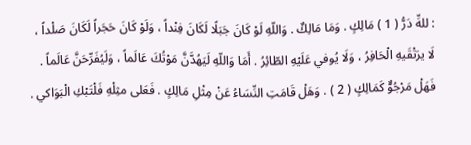: للهِّ دَرُّ ( 1 ) مَالِكٍ . وَمَا مَالِكٌ . وَاللّهِ لَوْ كَانَ جَبَلًا لَكَانَ فِنْداً ، وَلَوْ كَانَ حَجَراً لَكَانَ صَلْداً ، لَا يرَتْقَيهِ الْحَافِرُ ، وَلَا يُوفي عَلَيْهِ الطّائِرُ . أَمَا وَاللّهِ لَيَهُدَّنَّ مَوْتُكَ عَالَماً ، وَلَيُفَرِّحَنَّ عَالَماً . فَهَلْ مَرْجُوٌّ كَمَالِكٍ ( 2 ) . وَهَلْ قَامَتِ النِّسَاءُ عَنْ مِثْلِ مَالِكٍ . فَعَلى مثِلْهِ فَلْتَبْكِ الْبَوَاكي .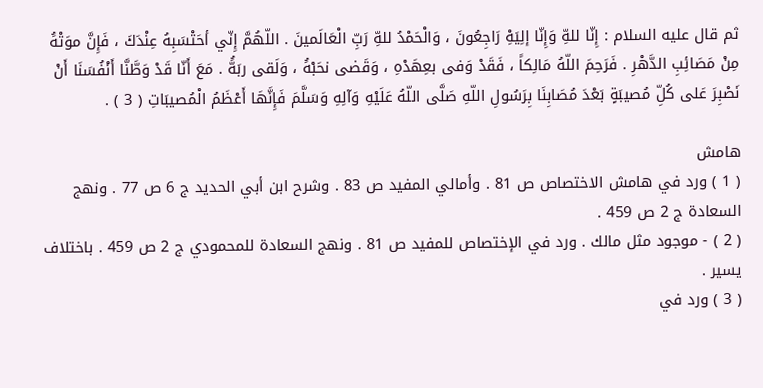ثم قال عليه السلام : إِنّا للهِّ وَإِنّا إلِيَهِْ رَاجِعُونَ ، وَالْحَمْدُ للهِّ رَبِّ الْعَالَمينَ . اللّهُمَّ إِنّي أحَتْسَبِهُ عِنْدَكَ ، فَإِنَّ موَتْهَُ مِنْ مَصَائِبِ الدَّهْرِ . فَرَحِمَ اللّهُ مَالِكاً ، فَقَدْ وَفى بعِهَدْهِ ، وَقَضى نحَبْهَُ ، وَلَقى ربَهَُّ . مَعَ أَنّا قَدْ وَطَّنَّا أَنْفُسَنَا أَنْ نَصْبِرَ عَلى كُلِّ مُصيبَةٍ بَعْدَ مُصَابِنَا بِرَسُولِ اللّهِ صَلَّى اللّهُ عَلَيْهِ وَآلِهِ وَسَلَّمَ فَإِنَّهَا أَعْظَمُ الْمُصيبَاتِ ( 3 ) .

هامش
( 1 ) ورد في هامش الاختصاص ص 81 . وأمالي المفيد ص 83 . وشرح ابن أبي الحديد ج 6 ص 77 . ونهج السعادة ج 2 ص 459 .
( 2 ) - موجود مثل مالك . ورد في الإختصاص للمفيد ص 81 . ونهج السعادة للمحمودي ج 2 ص 459 . باختلاف يسير .
( 3 ) ورد في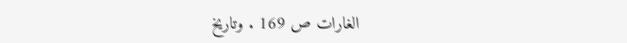الغارات ص 169 . وتاريخ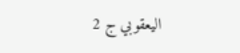اليعقوبي ج 2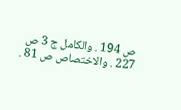ص 194 . والكامل ج 3 ص 227 . والاختصاص ص 81 .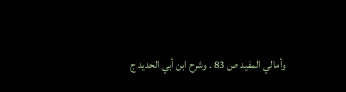وأمالي المفيد ص 83 . وشرح ابن أبي الحديد ج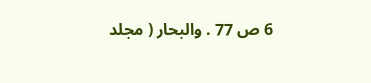6 ص 77 . والبحار ( مجلد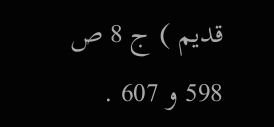قديم ) ج 8 ص 598 و 607 .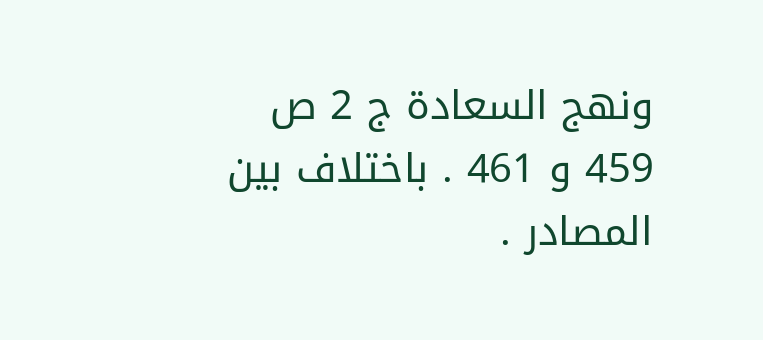ونهج السعادة ج 2 ص 459 و 461 . باختلاف بين المصادر .